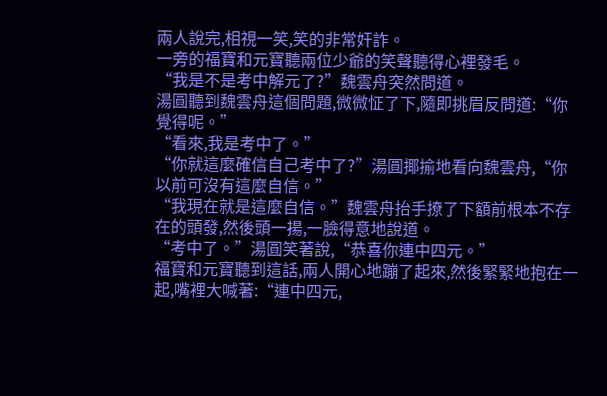兩人說完,相視一笑,笑的非常奸詐。
一旁的福寶和元寶聽兩位少爺的笑聲聽得心裡發毛。
“我是不是考中解元了?”魏雲舟突然問道。
湯圓聽到魏雲舟這個問題,微微怔了下,隨即挑眉反問道:“你覺得呢。”
“看來,我是考中了。”
“你就這麼確信自己考中了?”湯圓揶揄地看向魏雲舟,“你以前可沒有這麼自信。”
“我現在就是這麼自信。”魏雲舟抬手撩了下額前根本不存在的頭發,然後頭一揚,一臉得意地說道。
“考中了。”湯圓笑著說,“恭喜你連中四元。”
福寶和元寶聽到這話,兩人開心地蹦了起來,然後緊緊地抱在一起,嘴裡大喊著:“連中四元,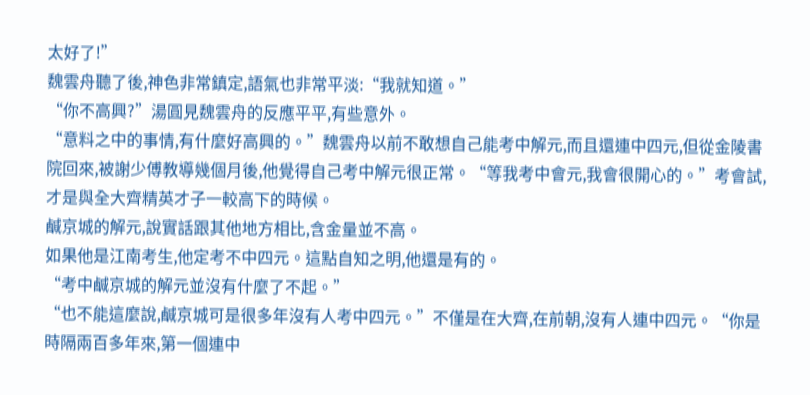太好了!”
魏雲舟聽了後,神色非常鎮定,語氣也非常平淡:“我就知道。”
“你不高興?”湯圓見魏雲舟的反應平平,有些意外。
“意料之中的事情,有什麼好高興的。”魏雲舟以前不敢想自己能考中解元,而且還連中四元,但從金陵書院回來,被謝少傅教導幾個月後,他覺得自己考中解元很正常。“等我考中會元,我會很開心的。”考會試,才是與全大齊精英才子一較高下的時候。
鹹京城的解元,說實話跟其他地方相比,含金量並不高。
如果他是江南考生,他定考不中四元。這點自知之明,他還是有的。
“考中鹹京城的解元並沒有什麼了不起。”
“也不能這麼說,鹹京城可是很多年沒有人考中四元。”不僅是在大齊,在前朝,沒有人連中四元。“你是時隔兩百多年來,第一個連中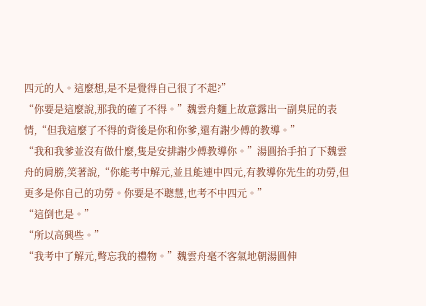四元的人。這麼想,是不是覺得自己很了不起?”
“你要是這麼說,那我的確了不得。”魏雲舟麵上故意露出一副臭屁的表情,“但我這麼了不得的背後是你和你爹,還有謝少傅的教導。”
“我和我爹並沒有做什麼,隻是安排謝少傅教導你。”湯圓抬手拍了下魏雲舟的肩膀,笑著說,“你能考中解元,並且能連中四元,有教導你先生的功勞,但更多是你自己的功勞。你要是不聰慧,也考不中四元。”
“這倒也是。”
“所以高興些。”
“我考中了解元,彆忘我的禮物。”魏雲舟毫不客氣地朝湯圓伸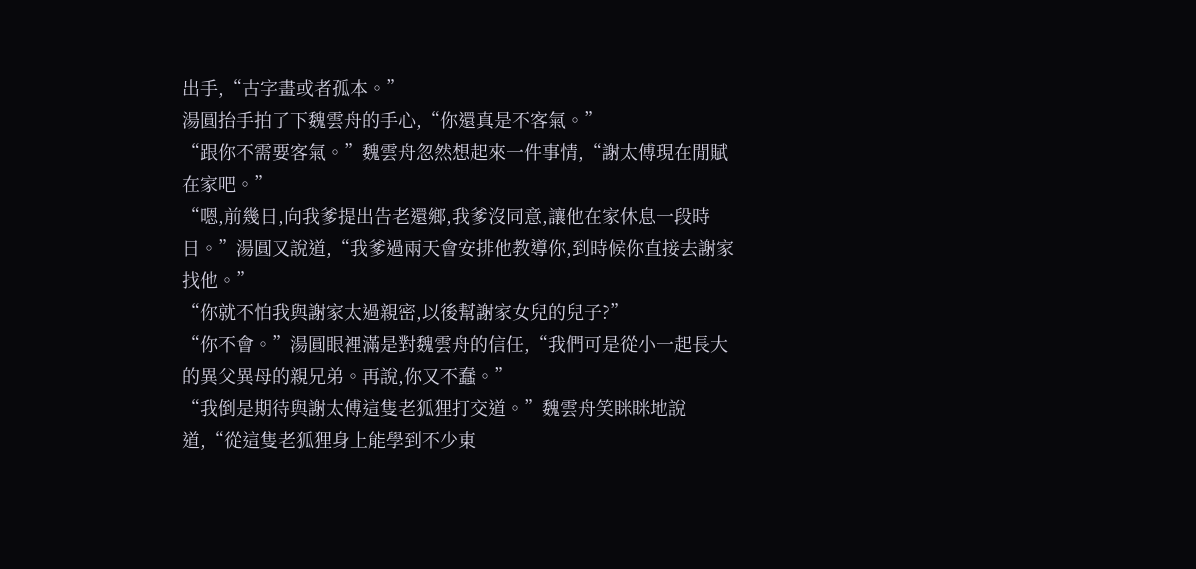出手,“古字畫或者孤本。”
湯圓抬手拍了下魏雲舟的手心,“你還真是不客氣。”
“跟你不需要客氣。”魏雲舟忽然想起來一件事情,“謝太傅現在閒賦在家吧。”
“嗯,前幾日,向我爹提出告老還鄉,我爹沒同意,讓他在家休息一段時日。”湯圓又說道,“我爹過兩天會安排他教導你,到時候你直接去謝家找他。”
“你就不怕我與謝家太過親密,以後幫謝家女兒的兒子?”
“你不會。”湯圓眼裡滿是對魏雲舟的信任,“我們可是從小一起長大的異父異母的親兄弟。再說,你又不蠢。”
“我倒是期待與謝太傅這隻老狐狸打交道。”魏雲舟笑眯眯地說道,“從這隻老狐狸身上能學到不少東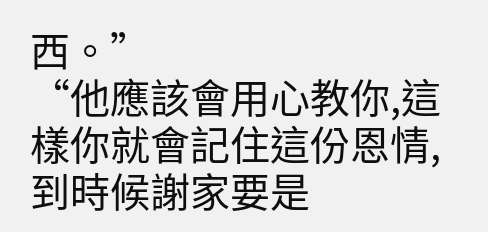西。”
“他應該會用心教你,這樣你就會記住這份恩情,到時候謝家要是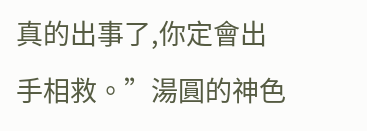真的出事了,你定會出手相救。”湯圓的神色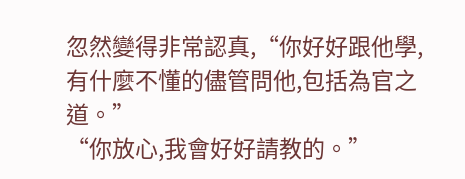忽然變得非常認真,“你好好跟他學,有什麼不懂的儘管問他,包括為官之道。”
“你放心,我會好好請教的。”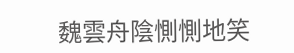魏雲舟陰惻惻地笑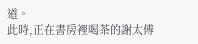道。
此時,正在書房裡喝茶的謝太傅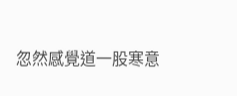忽然感覺道一股寒意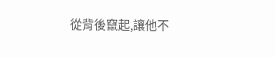從背後竄起,讓他不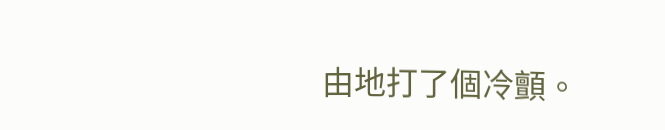由地打了個冷顫。